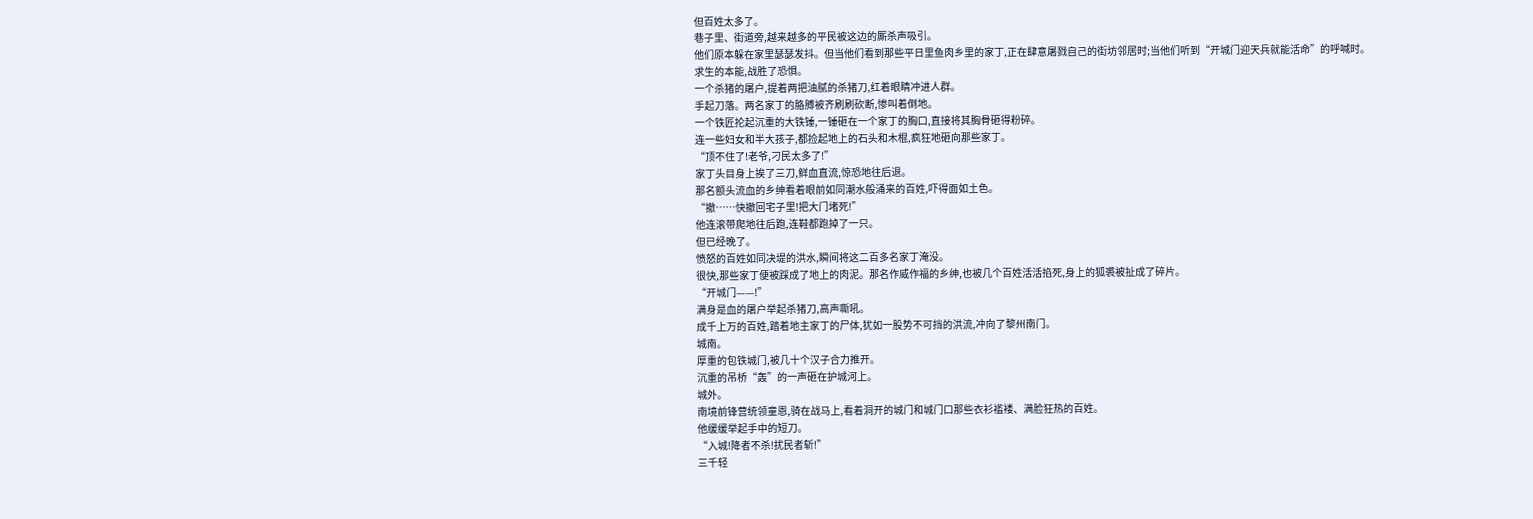但百姓太多了。
巷子里、街道旁,越来越多的平民被这边的厮杀声吸引。
他们原本躲在家里瑟瑟发抖。但当他们看到那些平日里鱼肉乡里的家丁,正在肆意屠戮自己的街坊邻居时;当他们听到“开城门迎天兵就能活命”的呼喊时。
求生的本能,战胜了恐惧。
一个杀猪的屠户,提着两把油腻的杀猪刀,红着眼睛冲进人群。
手起刀落。两名家丁的胳膊被齐刷刷砍断,惨叫着倒地。
一个铁匠抡起沉重的大铁锤,一锤砸在一个家丁的胸口,直接将其胸骨砸得粉碎。
连一些妇女和半大孩子,都捡起地上的石头和木棍,疯狂地砸向那些家丁。
“顶不住了!老爷,刁民太多了!”
家丁头目身上挨了三刀,鲜血直流,惊恐地往后退。
那名额头流血的乡绅看着眼前如同潮水般涌来的百姓,吓得面如土色。
“撤……快撤回宅子里!把大门堵死!”
他连滚带爬地往后跑,连鞋都跑掉了一只。
但已经晚了。
愤怒的百姓如同决堤的洪水,瞬间将这二百多名家丁淹没。
很快,那些家丁便被踩成了地上的肉泥。那名作威作福的乡绅,也被几个百姓活活掐死,身上的狐裘被扯成了碎片。
“开城门——!”
满身是血的屠户举起杀猪刀,高声嘶吼。
成千上万的百姓,踏着地主家丁的尸体,犹如一股势不可挡的洪流,冲向了黎州南门。
城南。
厚重的包铁城门,被几十个汉子合力推开。
沉重的吊桥“轰”的一声砸在护城河上。
城外。
南境前锋营统领童恩,骑在战马上,看着洞开的城门和城门口那些衣衫褴褛、满脸狂热的百姓。
他缓缓举起手中的短刀。
“入城!降者不杀!扰民者斩!”
三千轻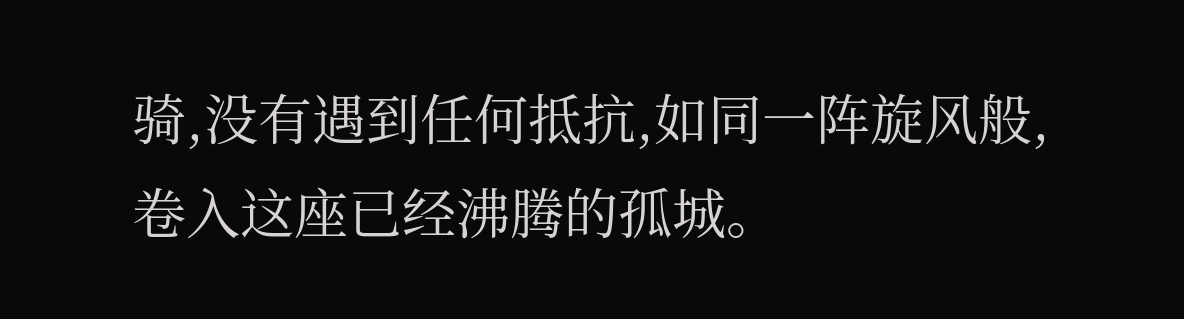骑,没有遇到任何抵抗,如同一阵旋风般,卷入这座已经沸腾的孤城。